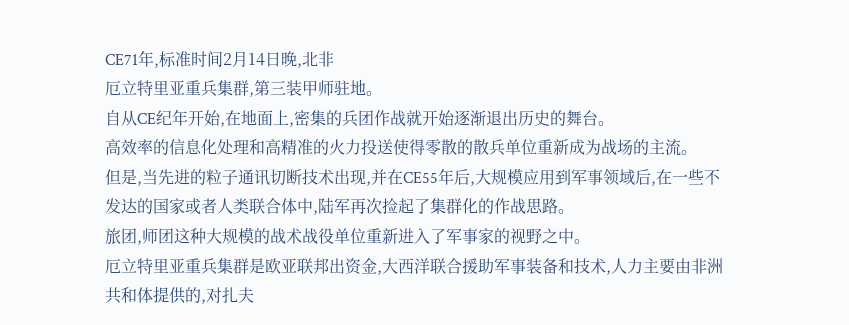CE71年,标准时间2月14日晚,北非
厄立特里亚重兵集群,第三装甲师驻地。
自从CE纪年开始,在地面上,密集的兵团作战就开始逐渐退出历史的舞台。
高效率的信息化处理和高精准的火力投送使得零散的散兵单位重新成为战场的主流。
但是,当先进的粒子通讯切断技术出现,并在CE55年后,大规模应用到军事领域后,在一些不发达的国家或者人类联合体中,陆军再次捡起了集群化的作战思路。
旅团,师团这种大规模的战术战役单位重新进入了军事家的视野之中。
厄立特里亚重兵集群是欧亚联邦出资金,大西洋联合援助军事装备和技术,人力主要由非洲共和体提供的,对扎夫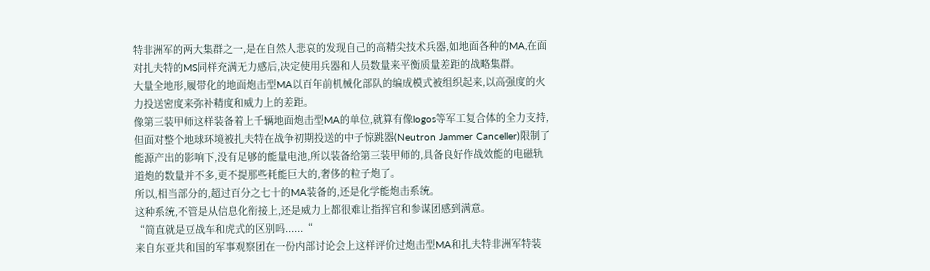特非洲军的两大集群之一,是在自然人悲哀的发现自己的高精尖技术兵器,如地面各种的MA,在面对扎夫特的MS同样充满无力感后,决定使用兵器和人员数量来平衡质量差距的战略集群。
大量全地形,履带化的地面炮击型MA以百年前机械化部队的编成模式被组织起来,以高强度的火力投送密度来弥补精度和威力上的差距。
像第三装甲师这样装备着上千辆地面炮击型MA的单位,就算有像logos等军工复合体的全力支持,但面对整个地球环境被扎夫特在战争初期投送的中子惊跳器(Neutron Jammer Canceller)限制了能源产出的影响下,没有足够的能量电池,所以装备给第三装甲师的,具备良好作战效能的电磁轨道炮的数量并不多,更不提那些耗能巨大的,奢侈的粒子炮了。
所以,相当部分的,超过百分之七十的MA装备的,还是化学能炮击系统。
这种系统,不管是从信息化衔接上,还是威力上都很难让指挥官和参谋团感到满意。
“简直就是豆战车和虎式的区别吗......“
来自东亚共和国的军事观察团在一份内部讨论会上这样评价过炮击型MA和扎夫特非洲军特装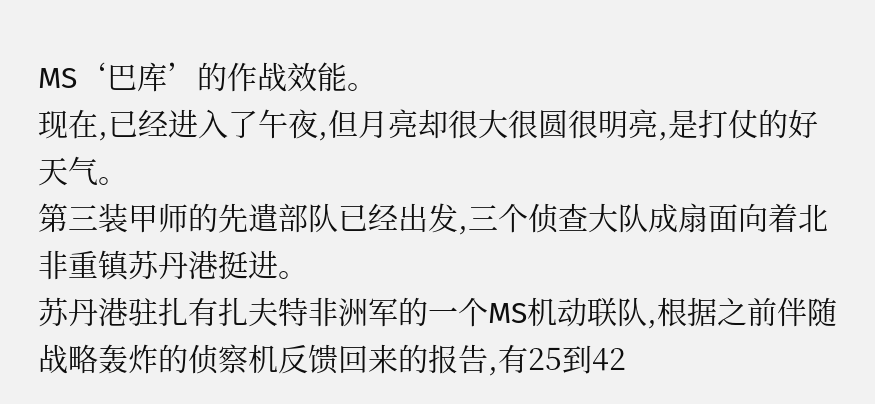MS‘巴库’的作战效能。
现在,已经进入了午夜,但月亮却很大很圆很明亮,是打仗的好天气。
第三装甲师的先遣部队已经出发,三个侦查大队成扇面向着北非重镇苏丹港挺进。
苏丹港驻扎有扎夫特非洲军的一个MS机动联队,根据之前伴随战略轰炸的侦察机反馈回来的报告,有25到42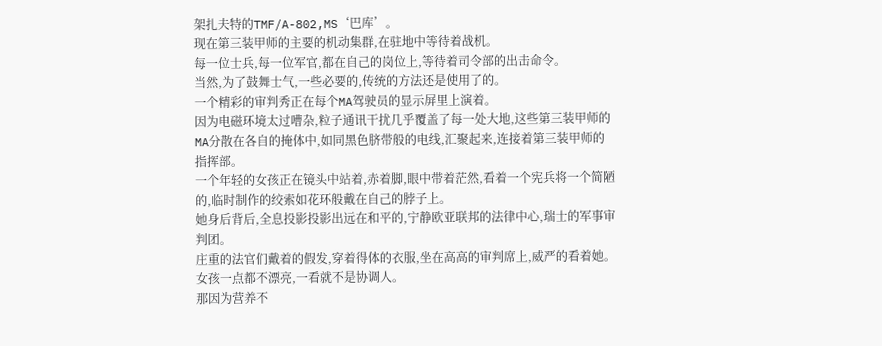架扎夫特的TMF/A-802,MS‘巴库’。
现在第三装甲师的主要的机动集群,在驻地中等待着战机。
每一位士兵,每一位军官,都在自己的岗位上,等待着司令部的出击命令。
当然,为了鼓舞士气,一些必要的,传统的方法还是使用了的。
一个精彩的审判秀正在每个MA驾驶员的显示屏里上演着。
因为电磁环境太过嘈杂,粒子通讯干扰几乎覆盖了每一处大地,这些第三装甲师的MA分散在各自的掩体中,如同黑色脐带般的电线,汇聚起来,连接着第三装甲师的指挥部。
一个年轻的女孩正在镜头中站着,赤着脚,眼中带着茫然,看着一个宪兵将一个简陋的,临时制作的绞索如花环般戴在自己的脖子上。
她身后背后,全息投影投影出远在和平的,宁静欧亚联邦的法律中心,瑞士的军事审判团。
庄重的法官们戴着的假发,穿着得体的衣服,坐在高高的审判席上,威严的看着她。
女孩一点都不漂亮,一看就不是协调人。
那因为营养不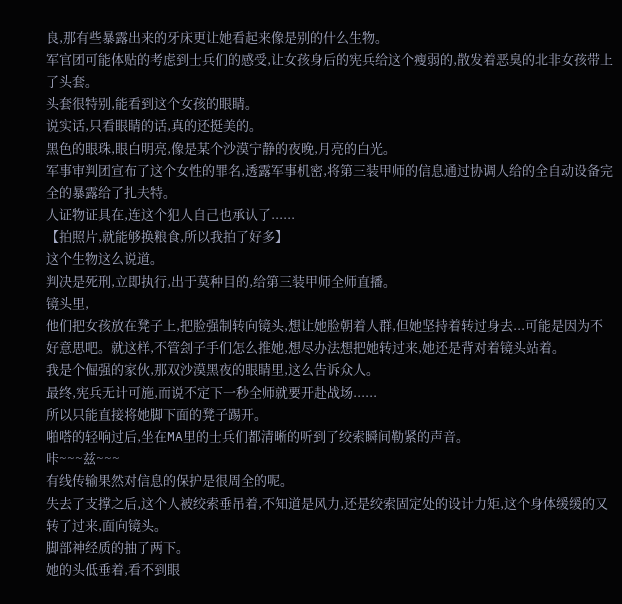良,那有些暴露出来的牙床更让她看起来像是别的什么生物。
军官团可能体贴的考虑到士兵们的感受,让女孩身后的宪兵给这个瘦弱的,散发着恶臭的北非女孩带上了头套。
头套很特别,能看到这个女孩的眼睛。
说实话,只看眼睛的话,真的还挺美的。
黑色的眼珠,眼白明亮,像是某个沙漠宁静的夜晚,月亮的白光。
军事审判团宣布了这个女性的罪名,透露军事机密,将第三装甲师的信息通过协调人给的全自动设备完全的暴露给了扎夫特。
人证物证具在,连这个犯人自己也承认了......
【拍照片,就能够换粮食,所以我拍了好多】
这个生物这么说道。
判决是死刑,立即执行,出于莫种目的,给第三装甲师全师直播。
镜头里,
他们把女孩放在凳子上,把脸强制转向镜头,想让她脸朝着人群,但她坚持着转过身去...可能是因为不好意思吧。就这样,不管刽子手们怎么推她,想尽办法想把她转过来,她还是背对着镜头站着。
我是个倔强的家伙,那双沙漠黑夜的眼睛里,这么告诉众人。
最终,宪兵无计可施,而说不定下一秒全师就要开赴战场......
所以只能直接将她脚下面的凳子踢开。
啪嗒的轻响过后,坐在MA里的士兵们都清晰的听到了绞索瞬间勒紧的声音。
咔~~~兹~~~
有线传输果然对信息的保护是很周全的呢。
失去了支撑之后,这个人被绞索垂吊着,不知道是风力,还是绞索固定处的设计力矩,这个身体缓缓的又转了过来,面向镜头。
脚部神经质的抽了两下。
她的头低垂着,看不到眼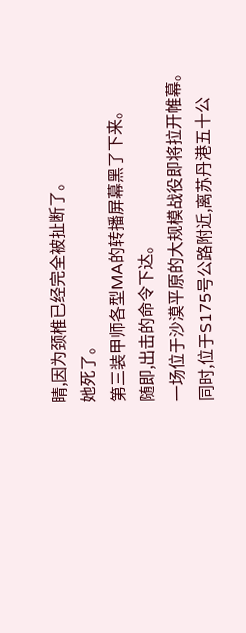睛,因为颈椎已经完全被扯断了。
她死了。
第三装甲师各型MA的转播屏幕黑了下来。
随即,出击的命令下达。
一场位于沙漠平原的大规模战役即将拉开帷幕。
同时,位于S175号公路附近,离苏丹港五十公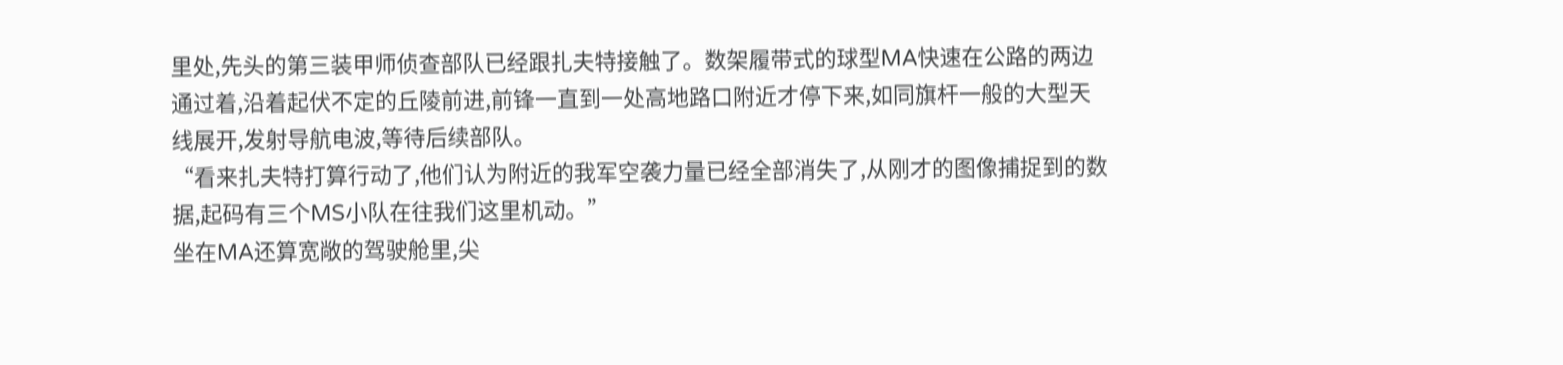里处,先头的第三装甲师侦查部队已经跟扎夫特接触了。数架履带式的球型MA快速在公路的两边通过着,沿着起伏不定的丘陵前进,前锋一直到一处高地路口附近才停下来,如同旗杆一般的大型天线展开,发射导航电波,等待后续部队。
“看来扎夫特打算行动了,他们认为附近的我军空袭力量已经全部消失了,从刚才的图像捕捉到的数据,起码有三个MS小队在往我们这里机动。”
坐在MA还算宽敞的驾驶舱里,尖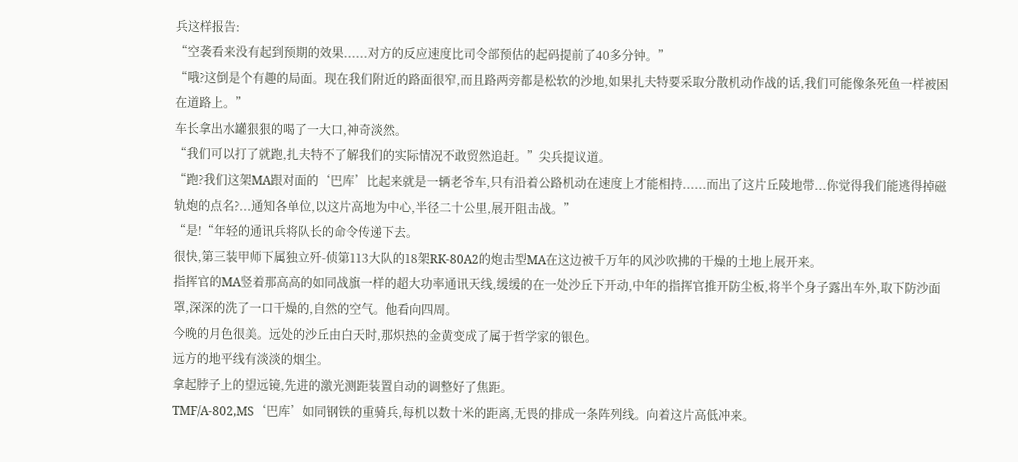兵这样报告:
“空袭看来没有起到预期的效果......对方的反应速度比司令部预估的起码提前了40多分钟。”
“哦?这倒是个有趣的局面。现在我们附近的路面很窄,而且路两旁都是松软的沙地,如果扎夫特要采取分散机动作战的话,我们可能像条死鱼一样被困在道路上。”
车长拿出水罐狠狠的喝了一大口,神奇淡然。
“我们可以打了就跑,扎夫特不了解我们的实际情况不敢贸然追赶。”尖兵提议道。
“跑?我们这架MA跟对面的‘巴库’比起来就是一辆老爷车,只有沿着公路机动在速度上才能相持......而出了这片丘陵地带...你觉得我们能逃得掉磁轨炮的点名?...通知各单位,以这片高地为中心,半径二十公里,展开阻击战。”
“是!“年轻的通讯兵将队长的命令传递下去。
很快,第三装甲师下属独立歼-侦第113大队的18架RK-80A2的炮击型MA在这边被千万年的风沙吹拂的干燥的土地上展开来。
指挥官的MA竖着那高高的如同战旗一样的超大功率通讯天线,缓缓的在一处沙丘下开动,中年的指挥官推开防尘板,将半个身子露出车外,取下防沙面罩,深深的洗了一口干燥的,自然的空气。他看向四周。
今晚的月色很美。远处的沙丘由白天时,那炽热的金黄变成了属于哲学家的银色。
远方的地平线有淡淡的烟尘。
拿起脖子上的望远镜,先进的激光测距装置自动的调整好了焦距。
TMF/A-802,MS‘巴库’如同钢铁的重骑兵,每机以数十米的距离,无畏的排成一条阵列线。向着这片高低冲来。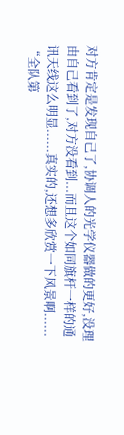对方肯定是发现自己了,协调人的光学仪器做的更好,没理由自己看到了,对方没看到...而且这个如同旗杆一样的通讯天线这么明显......真实的,还想多欣赏一下风景啊......
“全队第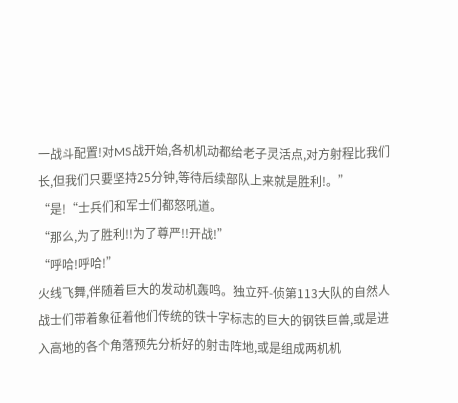一战斗配置!对MS战开始,各机机动都给老子灵活点,对方射程比我们长,但我们只要坚持25分钟,等待后续部队上来就是胜利!。”
“是!“士兵们和军士们都怒吼道。
“那么,为了胜利!!为了尊严!!开战!”
“呼哈!呼哈!”
火线飞舞,伴随着巨大的发动机轰鸣。独立歼-侦第113大队的自然人战士们带着象征着他们传统的铁十字标志的巨大的钢铁巨兽,或是进入高地的各个角落预先分析好的射击阵地,或是组成两机机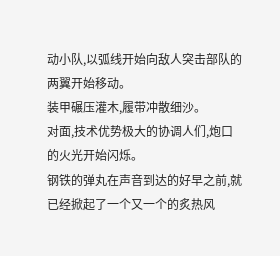动小队,以弧线开始向敌人突击部队的两翼开始移动。
装甲碾压灌木,履带冲散细沙。
对面,技术优势极大的协调人们,炮口的火光开始闪烁。
钢铁的弹丸在声音到达的好早之前,就已经掀起了一个又一个的炙热风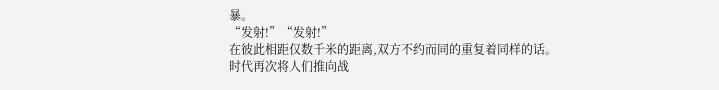暴。
“发射!”“发射!”
在彼此相距仅数千米的距离,双方不约而同的重复着同样的话。
时代再次将人们推向战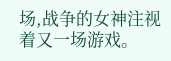场,战争的女神注视着又一场游戏。